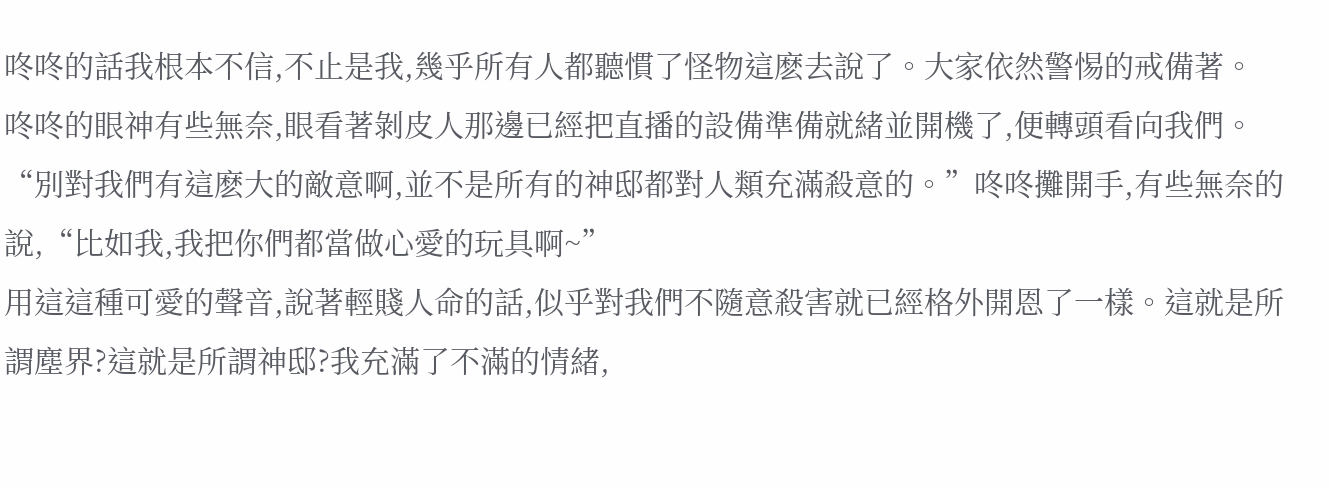咚咚的話我根本不信,不止是我,幾乎所有人都聽慣了怪物這麽去說了。大家依然警惕的戒備著。
咚咚的眼神有些無奈,眼看著剝皮人那邊已經把直播的設備準備就緒並開機了,便轉頭看向我們。
“別對我們有這麽大的敵意啊,並不是所有的神邸都對人類充滿殺意的。”咚咚攤開手,有些無奈的說,“比如我,我把你們都當做心愛的玩具啊~”
用這這種可愛的聲音,說著輕賤人命的話,似乎對我們不隨意殺害就已經格外開恩了一樣。這就是所謂塵界?這就是所謂神邸?我充滿了不滿的情緒,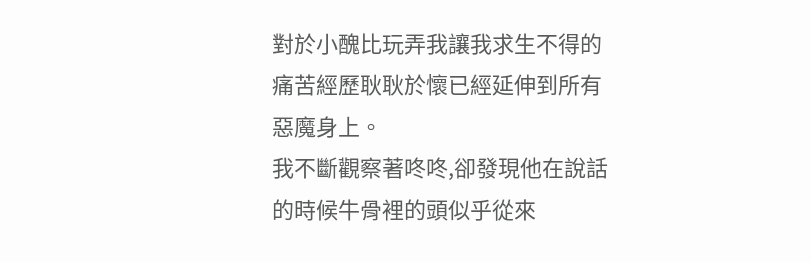對於小醜比玩弄我讓我求生不得的痛苦經歷耿耿於懷已經延伸到所有惡魔身上。
我不斷觀察著咚咚,卻發現他在說話的時候牛骨裡的頭似乎從來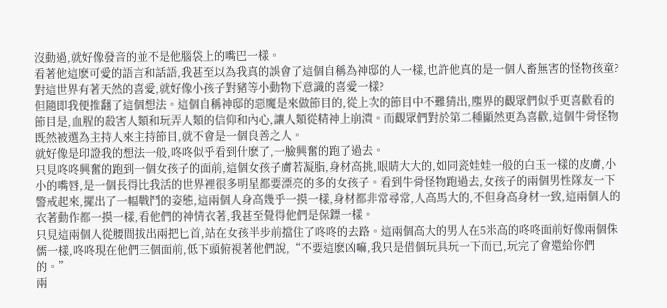沒動過,就好像發音的並不是他腦袋上的嘴巴一樣。
看著他這麽可愛的語言和話語,我甚至以為我真的誤會了這個自稱為神邸的人一樣,也許他真的是一個人畜無害的怪物孩童?對這世界有著天然的喜愛,就好像小孩子對豬等小動物下意識的喜愛一樣?
但隨即我便推翻了這個想法。這個自稱神邸的惡魔是來做節目的,從上次的節目中不難猜出,塵界的觀眾們似乎更喜歡看的節目是,血腥的殺害人類和玩弄人類的信仰和內心,讓人類從精神上崩潰。而觀眾們對於第二種顯然更為喜歡,這個牛骨怪物既然被選為主持人來主持節目,就不會是一個良善之人。
就好像是印證我的想法一般,咚咚似乎看到什麽了,一臉興奮的跑了過去。
只見咚咚興奮的跑到一個女孩子的面前,這個女孩子膚若凝脂,身材高挑,眼睛大大的,如同瓷娃娃一般的白玉一樣的皮膚,小小的嘴唇,是一個長得比我活的世界裡很多明星都要漂亮的多的女孩子。看到牛骨怪物跑過去,女孩子的兩個男性隊友一下警戒起來,擺出了一幅戰鬥的姿態,這兩個人身高幾乎一摸一樣,身材都非常尋常,人高馬大的,不但身高身材一致,這兩個人的衣著動作都一摸一樣,看他們的神情衣著,我甚至覺得他們是保鏢一樣。
只見這兩個人從腰間拔出兩把匕首,站在女孩半步前擋住了咚咚的去路。這兩個高大的男人在5米高的咚咚面前好像兩個侏儒一樣,咚咚現在他們三個面前,低下頭俯視著他們說,“不要這麽凶嘛,我只是借個玩具玩一下而已,玩完了會還給你們的。”
兩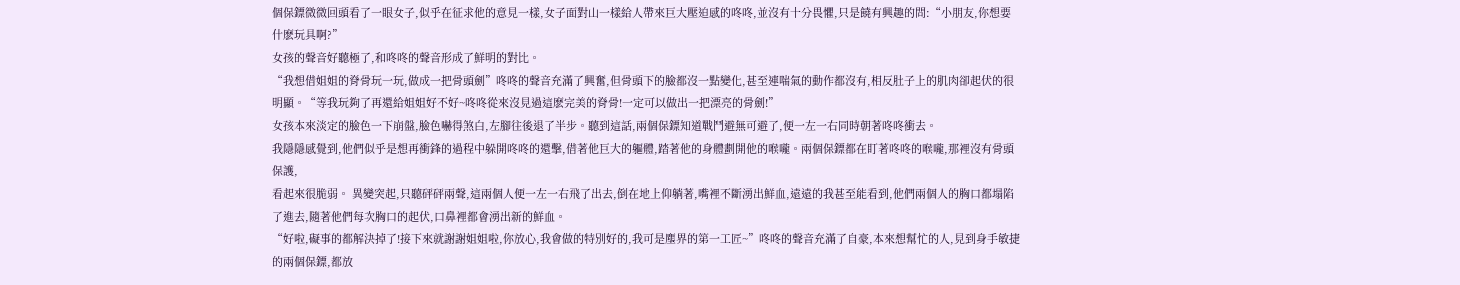個保鏢微微回頭看了一眼女子,似乎在征求他的意見一樣,女子面對山一樣給人帶來巨大壓迫感的咚咚,並沒有十分畏懼,只是饒有興趣的問:“小朋友,你想要什麽玩具啊?”
女孩的聲音好聽極了,和咚咚的聲音形成了鮮明的對比。
“我想借姐姐的脊骨玩一玩,做成一把骨頭劍”咚咚的聲音充滿了興奮,但骨頭下的臉都沒一點變化,甚至連喘氣的動作都沒有,相反肚子上的肌肉卻起伏的很明顯。“等我玩夠了再還給姐姐好不好~咚咚從來沒見過這麽完美的脊骨!一定可以做出一把漂亮的骨劍!”
女孩本來淡定的臉色一下崩盤,臉色嚇得煞白,左腳往後退了半步。聽到這話,兩個保鏢知道戰鬥避無可避了,便一左一右同時朝著咚咚衝去。
我隱隱感覺到,他們似乎是想再衝鋒的過程中躲開咚咚的還擊,借著他巨大的軀體,踏著他的身體劃開他的喉嚨。兩個保鏢都在盯著咚咚的喉嚨,那裡沒有骨頭保護,
看起來很脆弱。 異變突起,只聽砰砰兩聲,這兩個人便一左一右飛了出去,倒在地上仰躺著,嘴裡不斷湧出鮮血,遠遠的我甚至能看到,他們兩個人的胸口都塌陷了進去,隨著他們每次胸口的起伏,口鼻裡都會湧出新的鮮血。
“好啦,礙事的都解決掉了!接下來就謝謝姐姐啦,你放心,我會做的特別好的,我可是塵界的第一工匠~”咚咚的聲音充滿了自豪,本來想幫忙的人,見到身手敏捷的兩個保鏢,都放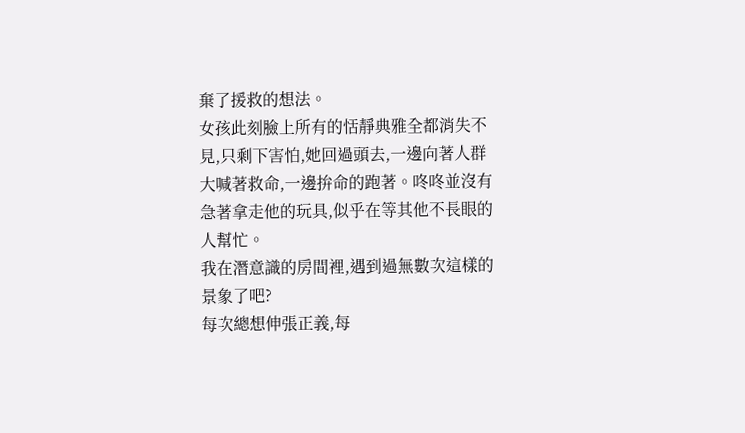棄了援救的想法。
女孩此刻臉上所有的恬靜典雅全都消失不見,只剩下害怕,她回過頭去,一邊向著人群大喊著救命,一邊拚命的跑著。咚咚並沒有急著拿走他的玩具,似乎在等其他不長眼的人幫忙。
我在潛意識的房間裡,遇到過無數次這樣的景象了吧?
每次總想伸張正義,每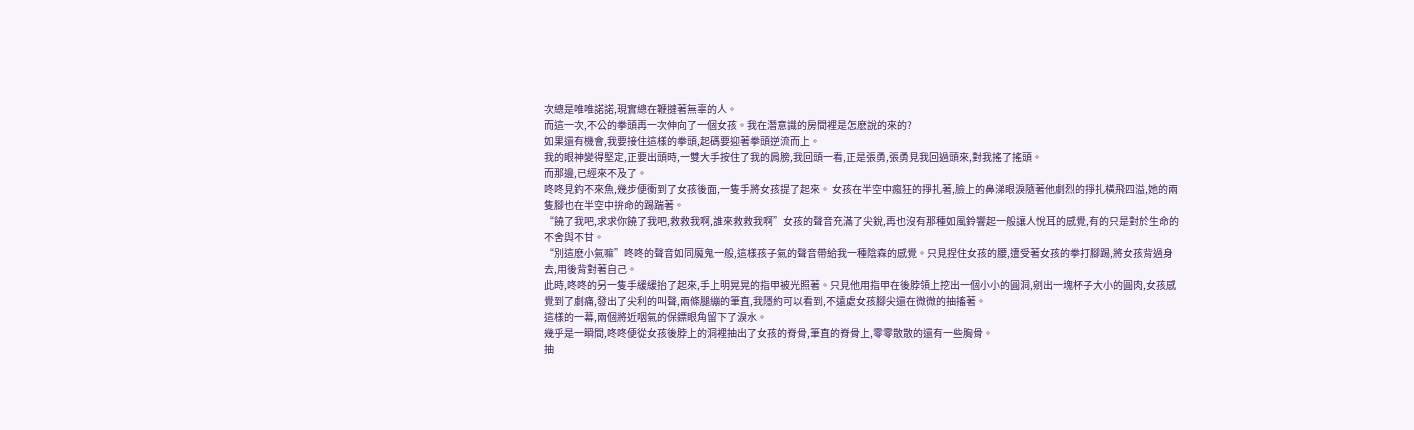次總是唯唯諾諾,現實總在鞭撻著無辜的人。
而這一次,不公的拳頭再一次伸向了一個女孩。我在潛意識的房間裡是怎麽說的來的?
如果還有機會,我要接住這樣的拳頭,起碼要迎著拳頭逆流而上。
我的眼神變得堅定,正要出頭時,一雙大手按住了我的肩膀,我回頭一看,正是張勇,張勇見我回過頭來,對我搖了搖頭。
而那邊,已經來不及了。
咚咚見釣不來魚,幾步便衝到了女孩後面,一隻手將女孩提了起來。 女孩在半空中瘋狂的掙扎著,臉上的鼻涕眼淚隨著他劇烈的掙扎橫飛四溢,她的兩隻腳也在半空中拚命的踢踹著。
“饒了我吧,求求你饒了我吧,救救我啊,誰來救救我啊”女孩的聲音充滿了尖銳,再也沒有那種如風鈴響起一般讓人悅耳的感覺,有的只是對於生命的不舍與不甘。
“別這麽小氣嘛”咚咚的聲音如同魔鬼一般,這樣孩子氣的聲音帶給我一種陰森的感覺。只見捏住女孩的腰,遭受著女孩的拳打腳踢,將女孩背過身去,用後背對著自己。
此時,咚咚的另一隻手緩緩抬了起來,手上明晃晃的指甲被光照著。只見他用指甲在後脖領上挖出一個小小的圓洞,剜出一塊杯子大小的圓肉,女孩感覺到了劇痛,發出了尖利的叫聲,兩條腿繃的筆直,我隱約可以看到,不遠處女孩腳尖還在微微的抽搐著。
這樣的一幕,兩個將近咽氣的保鏢眼角留下了淚水。
幾乎是一瞬間,咚咚便從女孩後脖上的洞裡抽出了女孩的脊骨,筆直的脊骨上,零零散散的還有一些胸骨。
抽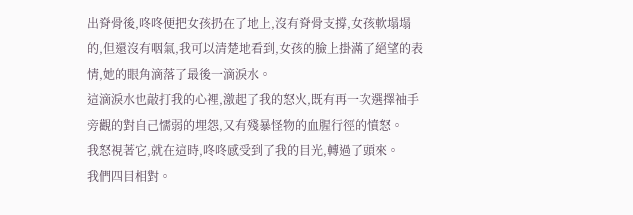出脊骨後,咚咚便把女孩扔在了地上,沒有脊骨支撐,女孩軟塌塌的,但還沒有咽氣,我可以清楚地看到,女孩的臉上掛滿了絕望的表情,她的眼角滴落了最後一滴淚水。
這滴淚水也敲打我的心裡,激起了我的怒火,既有再一次選擇袖手旁觀的對自己懦弱的埋怨,又有殘暴怪物的血腥行徑的憤怒。
我怒視著它,就在這時,咚咚感受到了我的目光,轉過了頭來。
我們四目相對。